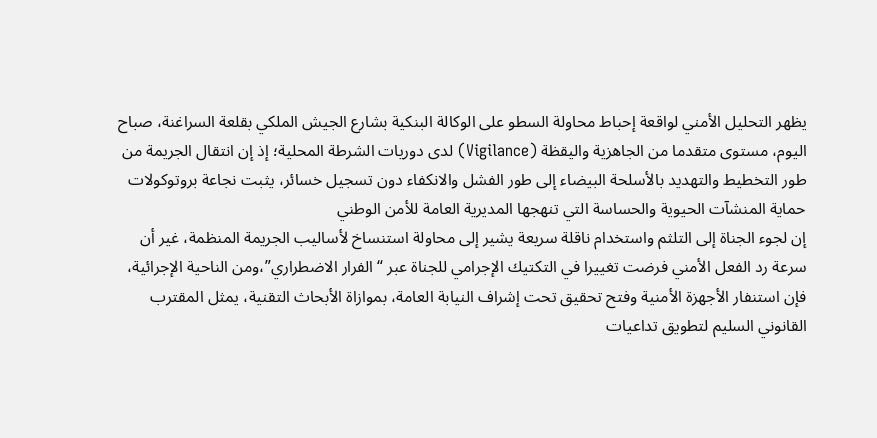يظهر التحليل الأمني لواقعة إحباط محاولة السطو على الوكالة البنكية بشارع الجيش الملكي بقلعة السراغنة، صباح اليوم، مستوى متقدما من الجاهزية واليقظة (Vigilance) لدى دوريات الشرطة المحلية؛ إذ إن انتقال الجريمة من طور التخطيط والتهديد بالأسلحة البيضاء إلى طور الفشل والانكفاء دون تسجيل خسائر، يثبت نجاعة بروتوكولات حماية المنشآت الحيوية والحساسة التي تنهجها المديرية العامة للأمن الوطني
إن لجوء الجناة إلى التلثم واستخدام ناقلة سريعة يشير إلى محاولة استنساخ لأساليب الجريمة المنظمة، غير أن سرعة رد الفعل الأمني فرضت تغييرا في التكتيك الإجرامي للجناة عبر “الفرار الاضطراري”،ومن الناحية الإجرائية، فإن استنفار الأجهزة الأمنية وفتح تحقيق تحت إشراف النيابة العامة، بموازاة الأبحاث التقنية، يمثل المقترب القانوني السليم لتطويق تداعيات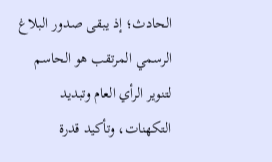الحادث؛ إذ يبقى صدور البلاغ الرسمي المرتقب هو الحاسم لتنوير الرأي العام وتبديد التكهنات، وتأكيد قدرة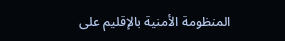المنظومة الأمنية بالإقليم على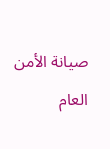صيانة الأمن العام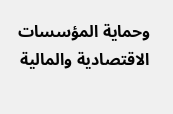وحماية المؤسسات الاقتصادية والمالية